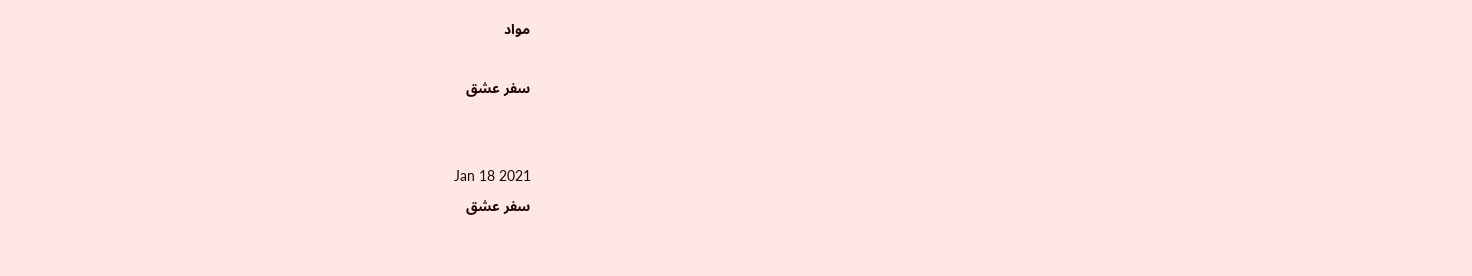مواد

سفر عشق


Jan 18 2021
سفر عشق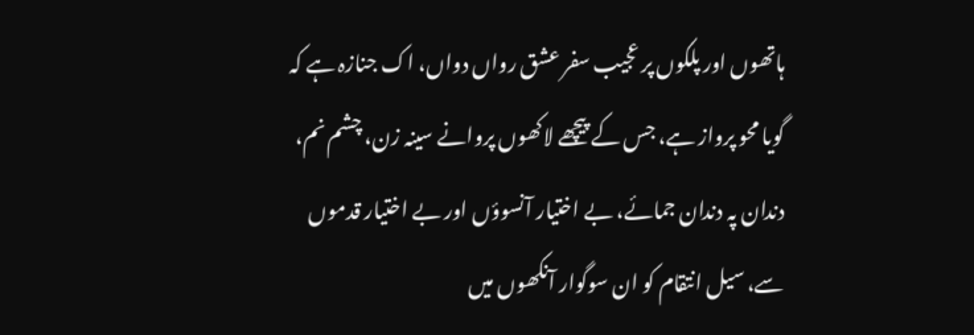ہاتھوں اور پلکوں پر عجیب سفر عشق رواں دواں، اک جنازہ ہے کہ گویا محو پرواز ہے، جس کے پیچھے لاکھوں پروانے سینہ زن، چشم نم، دندان پہ دندان جمائے، بے اختیار آنسوؤں اور بے اختیار قدموں سے، سیل انتقام کو ان سوگوار آنکھوں میں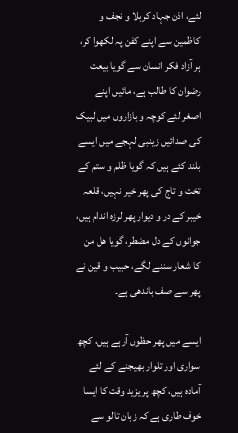لئے، اذن جہاد کربلا و نجف و کاظمین سے اپنے کفن پہ لکھوا کر، ہر آزاد فکر انسان سے گویا بیعت رضوان کا طالب ہے، مائیں اپنے اصغر لئے کوچہ و بازاروں میں لبیک کی صدائیں زینبی لہجے میں ایسے بلند کئے ہیں کہ گویا ظلم و ستم کے تخت و تاج کی پھر خیر نہیں، قلعہ خیبر کے در و دیوار پھر لرزہ اندام ہیں، جوانوں کے دل مضطر، گویا ھل من کا شعار سننے لگے، حبیب و قین نے پھر سے صف باندھی ہے۔

ایسے میں پھر حظوں آرہے ہیں، کچھ سواری اور تلوار بھیجنے کے لئے آمادہ ہیں، کچھ پر یزید وقت کا ایسا خوف طاری ہے کہ زبان تالو سے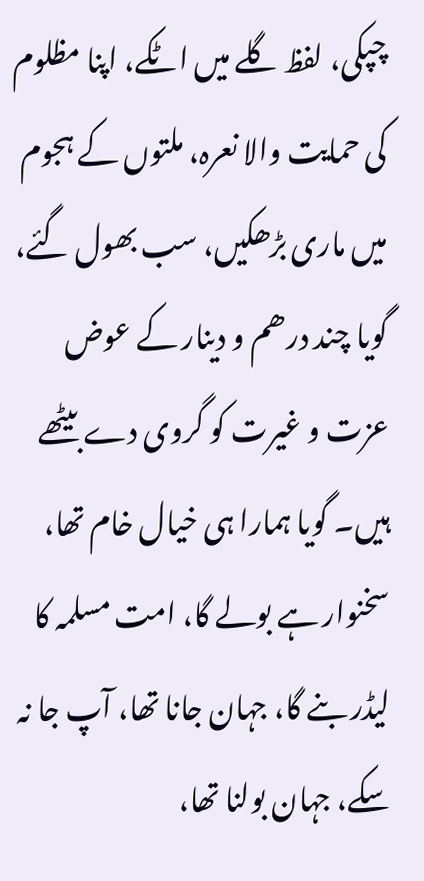چپکی، لفظ گلے میں اٹکے، اپنا مظلوم کی حمایت والا نعرہ، ملتوں کے ہجوم میں ماری بڑھکیں، سب بھول گئے، گویا چند درھم و دینار کے عوض عزت و غیرت کو گروی دے بیٹھے ہیں۔ گویا ہمارا ہی خیال خام تھا، سخنوار ہے بولے گا، امت مسلمہ کا لیڈر بنے گا، جہان جانا تھا، آپ جا نہ سکے، جہان بولنا تھا،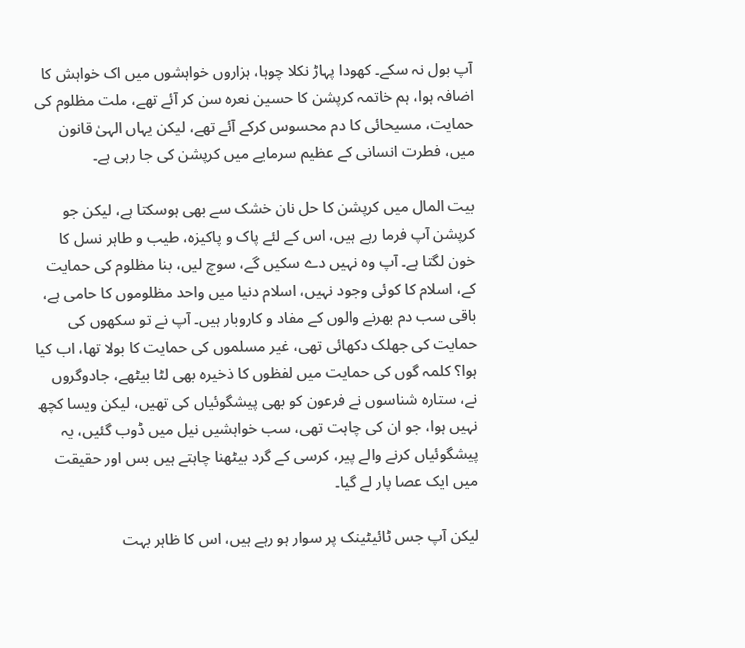آپ بول نہ سکے۔ کھودا پہاڑ نکلا چوہا، ہزاروں خواہشوں میں اک خواہش کا اضافہ ہوا، ہم خاتمہ کرپشن کا حسین نعرہ سن کر آئے تھے، ملت مظلوم کی حمایت، مسیحائی کا دم محسوس کرکے آئے تھے، لیکن یہاں الہیٰ قانون میں، فطرت انسانی کے عظیم سرمایے میں کرپشن کی جا رہی ہے۔

بیت المال میں کرپشن کا حل نان خشک سے بھی ہوسکتا ہے، لیکن جو کرپشن آپ فرما رہے ہیں، اس کے لئے پاک و پاکیزہ، طیب و طاہر نسل کا خون لگتا ہے۔ آپ وہ نہیں دے سکیں گے، سوچ لیں، بنا مظلوم کی حمایت کے، اسلام کا کوئی وجود نہیں، اسلام دنیا میں واحد مظلوموں کا حامی ہے، باقی سب دم بھرنے والوں کے مفاد و کاروبار ہیں۔ آپ نے تو سکھوں کی حمایت کی جھلک دکھائی تھی، غیر مسلموں کی حمایت کا بولا تھا، اب کیا ہوا؟ کلمہ گوں کی حمایت میں لفظوں کا ذخیرہ بھی لٹا بیٹھے، جادوگروں نے، ستارہ شناسوں نے فرعون کو بھی پیشگوئیاں کی تھیں، لیکن ویسا کچھ نہیں ہوا، جو ان کی چاہت تھی، سب خواہشیں نیل میں ڈوب گئیں، یہ پیشگوئیاں کرنے والے پیر، کرسی کے گرد بیٹھنا چاہتے ہیں بس اور حقیقت میں ایک عصا پار لے گيا۔

لیکن آپ جس ٹائیٹینک پر سوار ہو رہے ہیں، اس کا ظاہر بہت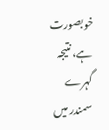خوبصورت ہے، نتیجہ گہرے سمندر میں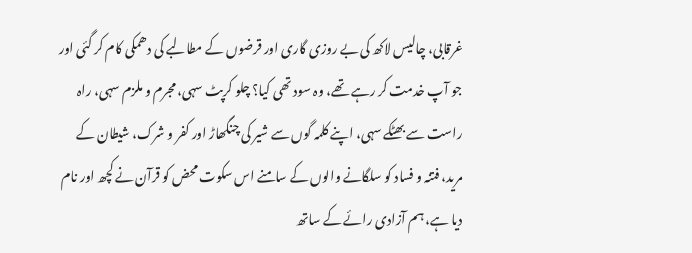غرقابی، چالیس لاکھ کی بے روزی گاری اور قرضوں کے مطالبے کی دھمکی کام کر گئی اور جو آپ خدمت کر رہے تھے، وہ سود تھی کیا؟ چلو کرپٹ سہی، مجرم و ملزم سہی، راہ راست سے بھٹکے سہی، اپنے کلمہ گوں سے شیر کی چنگھاڑ اور کفر و شرک، شیطان کے مرید، فتنہ و فساد کو سلگانے والوں کے سامنے اس سکوت محض کو قرآن نے کچھ اور نام دیا ہے، ہم آزادی رائے کے ساتھ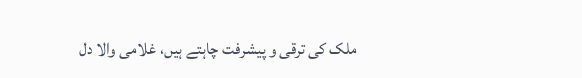ملک کی ترقی و پیشرفت چاہتے ہیں، غلامی والا دل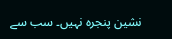نشین پنجرہ نہیں۔ سب سے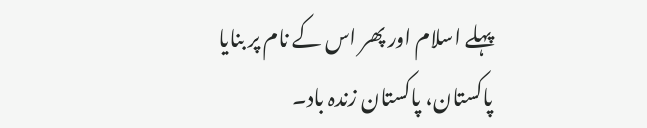پہلے اسلام اور پھر اس کے نام پر بنایا پاکستان، پاکستان زندہ باد۔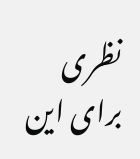نظری برای این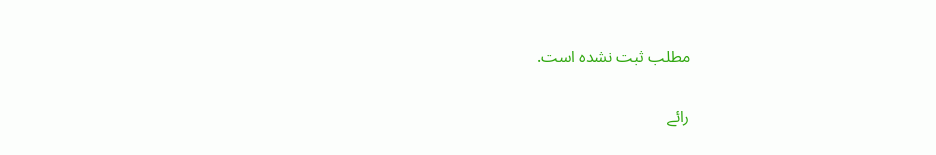مطلب ثبت نشده است.

رائے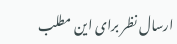ارسال نظر برای این مطلب